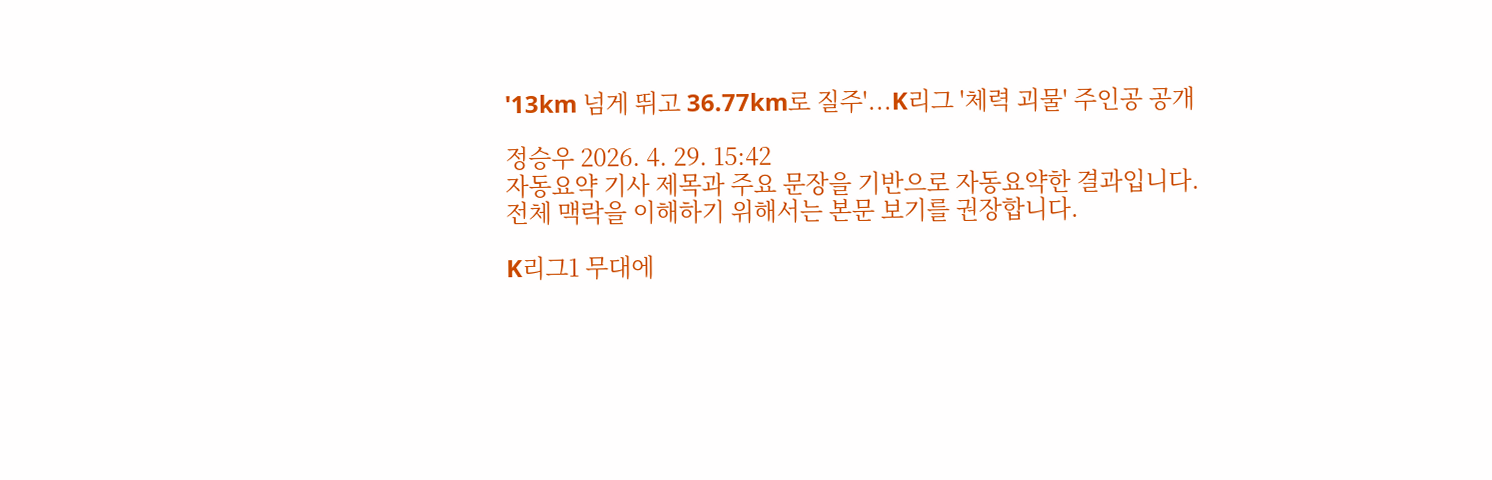'13km 넘게 뛰고 36.77km로 질주'...K리그 '체력 괴물' 주인공 공개

정승우 2026. 4. 29. 15:42
자동요약 기사 제목과 주요 문장을 기반으로 자동요약한 결과입니다.
전체 맥락을 이해하기 위해서는 본문 보기를 권장합니다.

K리그1 무대에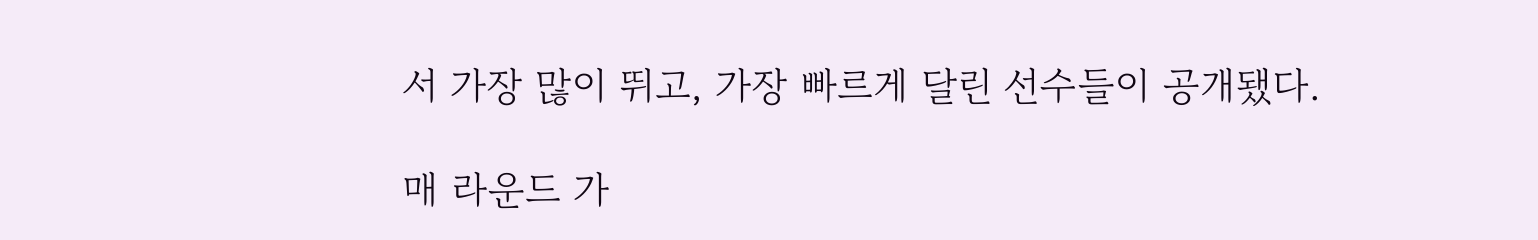서 가장 많이 뛰고, 가장 빠르게 달린 선수들이 공개됐다.

매 라운드 가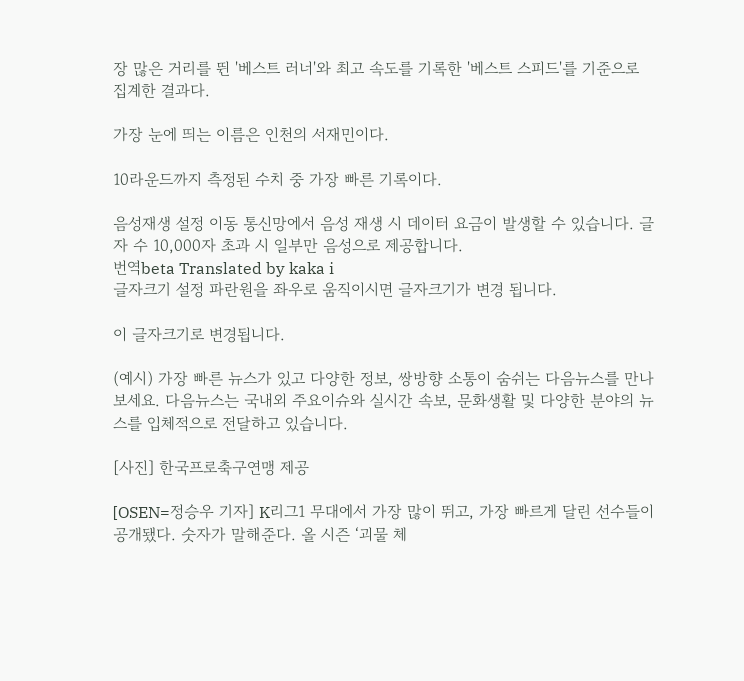장 많은 거리를 뛴 '베스트 러너'와 최고 속도를 기록한 '베스트 스피드'를 기준으로 집계한 결과다.

가장 눈에 띄는 이름은 인천의 서재민이다.

10라운드까지 측정된 수치 중 가장 빠른 기록이다.

음성재생 설정 이동 통신망에서 음성 재생 시 데이터 요금이 발생할 수 있습니다. 글자 수 10,000자 초과 시 일부만 음성으로 제공합니다.
번역beta Translated by kaka i
글자크기 설정 파란원을 좌우로 움직이시면 글자크기가 변경 됩니다.

이 글자크기로 변경됩니다.

(예시) 가장 빠른 뉴스가 있고 다양한 정보, 쌍방향 소통이 숨쉬는 다음뉴스를 만나보세요. 다음뉴스는 국내외 주요이슈와 실시간 속보, 문화생활 및 다양한 분야의 뉴스를 입체적으로 전달하고 있습니다.

[사진] 한국프로축구연맹 제공

[OSEN=정승우 기자] K리그1 무대에서 가장 많이 뛰고, 가장 빠르게 달린 선수들이 공개됐다. 숫자가 말해준다. 올 시즌 ‘괴물 체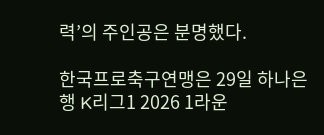력’의 주인공은 분명했다.

한국프로축구연맹은 29일 하나은행 K리그1 2026 1라운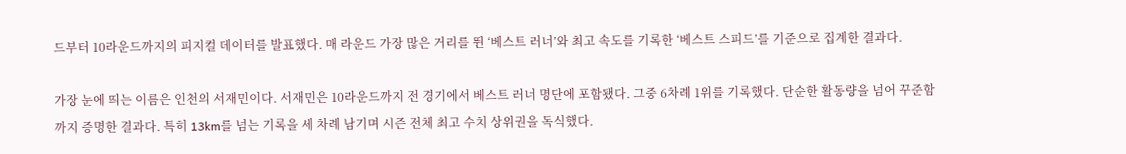드부터 10라운드까지의 피지컬 데이터를 발표했다. 매 라운드 가장 많은 거리를 뛴 ‘베스트 러너’와 최고 속도를 기록한 ‘베스트 스피드’를 기준으로 집계한 결과다.

가장 눈에 띄는 이름은 인천의 서재민이다. 서재민은 10라운드까지 전 경기에서 베스트 러너 명단에 포함됐다. 그중 6차례 1위를 기록했다. 단순한 활동량을 넘어 꾸준함까지 증명한 결과다. 특히 13km를 넘는 기록을 세 차례 남기며 시즌 전체 최고 수치 상위권을 독식했다.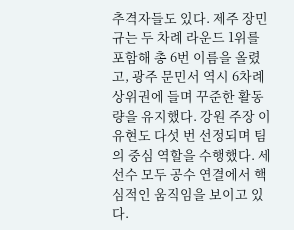추격자들도 있다. 제주 장민규는 두 차례 라운드 1위를 포함해 총 6번 이름을 올렸고, 광주 문민서 역시 6차례 상위권에 들며 꾸준한 활동량을 유지했다. 강원 주장 이유현도 다섯 번 선정되며 팀의 중심 역할을 수행했다. 세 선수 모두 공수 연결에서 핵심적인 움직임을 보이고 있다.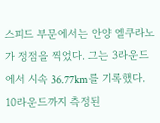스피드 부문에서는 안양 엘쿠라노가 정점을 찍었다. 그는 3라운드에서 시속 36.77km를 기록했다. 10라운드까지 측정된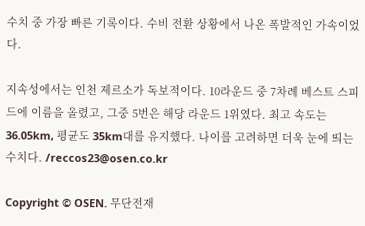수치 중 가장 빠른 기록이다. 수비 전환 상황에서 나온 폭발적인 가속이었다.

지속성에서는 인천 제르소가 독보적이다. 10라운드 중 7차례 베스트 스피드에 이름을 올렸고, 그중 5번은 해당 라운드 1위였다. 최고 속도는 36.05km, 평균도 35km대를 유지했다. 나이를 고려하면 더욱 눈에 띄는 수치다. /reccos23@osen.co.kr

Copyright © OSEN. 무단전재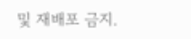및 재배포 금지.